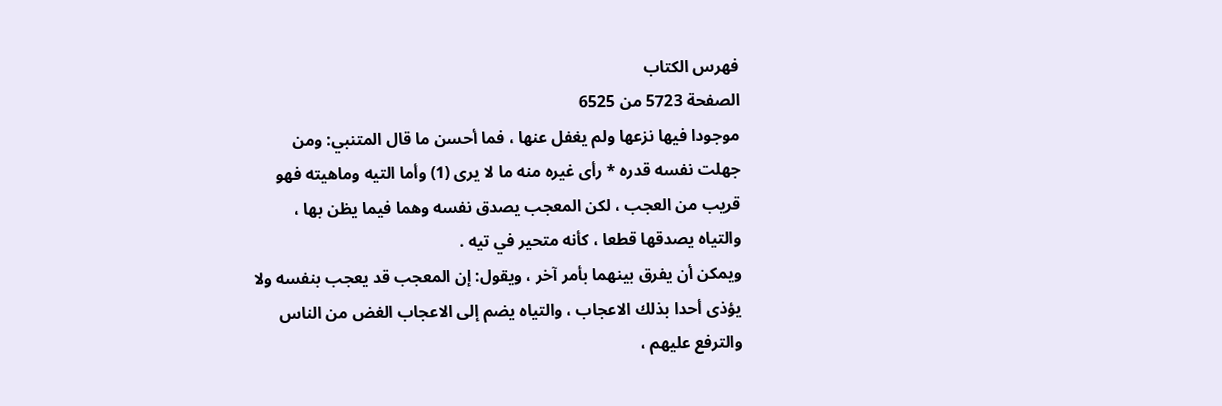فهرس الكتاب
الصفحة 5723 من 6525
موجودا فيها نزعها ولم يغفل عنها ، فما أحسن ما قال المتنبي: ومن جهلت نفسه قدره * رأى غيره منه ما لا يرى (1) وأما التيه وماهيته فهو قريب من العجب ، لكن المعجب يصدق نفسه وهما فيما يظن بها ، والتياه يصدقها قطعا ، كأنه متحير في تيه .
ويمكن أن يفرق بينهما بأمر آخر ، ويقول: إن المعجب قد يعجب بنفسه ولا يؤذى أحدا بذلك الاعجاب ، والتياه يضم إلى الاعجاب الغض من الناس والترفع عليهم ،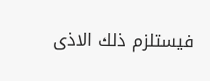فيستلزم ذلك الاذى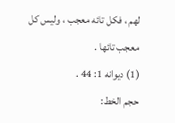لهم ، فكل تائه معجب ، وليس كل معجب تائها .
(1) ديوانه 1: 44 .
حجم الخط: